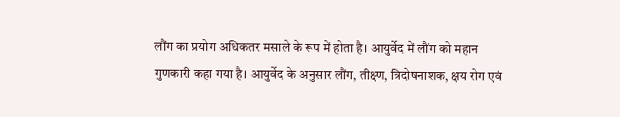लौंग का प्रयोग अधिकतर मसाले के रूप में होता है। आयुर्वेद में लौंग को महान गुणकारी कहा गया है। आयुर्वेद के अनुसार लौंग, तीक्ष्ण, त्रिदोषनाशक, क्षय रोग एवं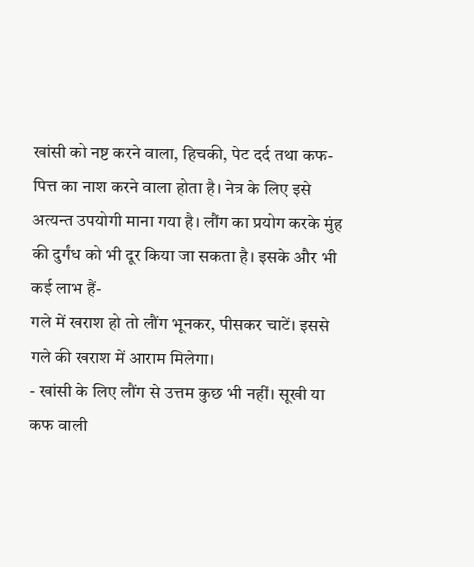खांसी को नष्ट करने वाला, हिचकी, पेट दर्द तथा कफ-पित्त का नाश करने वाला होता है। नेत्र के लिए इसे अत्यन्त उपयोगी माना गया है। लौंग का प्रयोग करके मुंह की दुर्गंध को भी दूर किया जा सकता है। इसके और भी कई लाभ हैं-
गले में खराश हो तो लौंग भूनकर, पीसकर चाटें। इससे गले की खराश में आराम मिलेगा।
- खांसी के लिए लौंग से उत्तम कुछ भी नहीं। सूखी या कफ वाली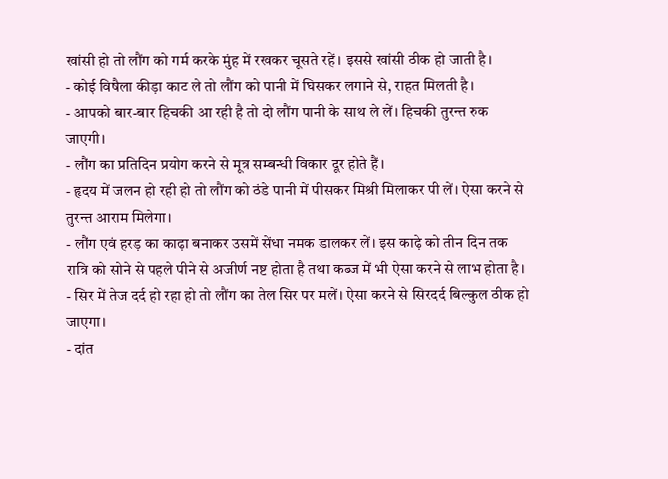खांसी हो तो लौंग को गर्म करके मुंह में रखकर चूसते रहें। इससे खांसी ठीक हो जाती है।
- कोई विषैला कीड़ा काट ले तो लौंग को पानी में घिसकर लगाने से, राहत मिलती है।
- आपको बार-बार हिचकी आ रही है तो दो लौंग पानी के साथ ले लें। हिचकी तुरन्त रुक जाएगी।
- लौंग का प्रतिदिन प्रयोग करने से मूत्र सम्बन्धी विकार दूर होते हैं।
- हृदय में जलन हो रही हो तो लौंग को ठंडे पानी में पीसकर मिश्री मिलाकर पी लें। ऐसा करने से तुरन्त आराम मिलेगा।
- लौंग एवं हरड़ का काढ़ा बनाकर उसमें सेंधा नमक डालकर लें। इस काढ़े को तीन दिन तक रात्रि को सोने से पहले पीने से अजीर्ण नष्ट होता है तथा कब्ज में भी ऐसा करने से लाभ होता है।
- सिर में तेज दर्द हो रहा हो तो लौंग का तेल सिर पर मलें। ऐसा करने से सिरदर्द बिल्कुल ठीक हो जाएगा।
- दांत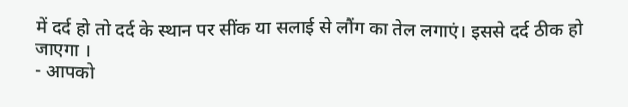में दर्द हो तो दर्द के स्थान पर सींक या सलाई से लौंग का तेल लगाएं। इससे दर्द ठीक हो जाएगा ।
- आपको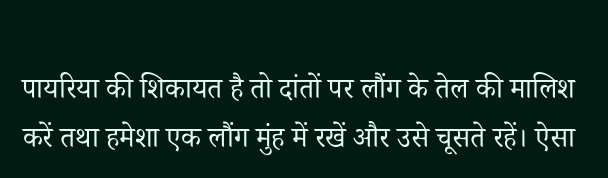पायरिया की शिकायत है तो दांतों पर लौंग के तेल की मालिश करें तथा हमेशा एक लौंग मुंह में रखें और उसे चूसते रहें। ऐसा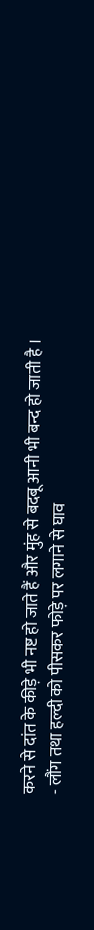करने से दांत के कीड़े भी नष्ट हो जाते हैं और मुंह से बदबू आनी भी बन्द हो जाती है ।
- लौंग तथा हल्दी को पीसकर फोड़े पर लगाने से घाव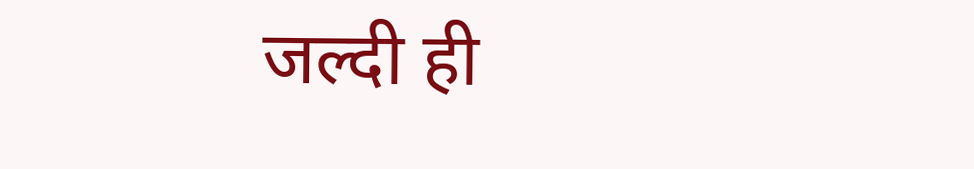जल्दी ही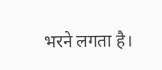भरने लगता है।